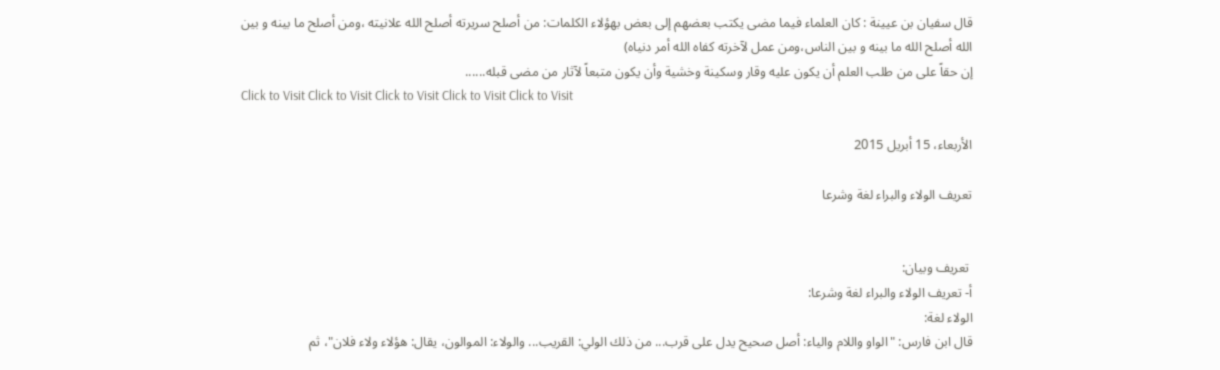قال سفيان بن عيينة : كان العلماء فيما مضى يكتب بعضهم إلى بعض بهؤلاء الكلمات: من أصلح سريرته أصلح الله علانيته ،ومن أصلح ما بينه و بين الله أصلح الله ما بينه و بين الناس،ومن عمل لآخرته كفاه الله أمر دنياه)
إن حقاً على من طلب العلم أن يكون عليه وقار وسكينة وخشية وأن يكون متبعاً لآثار من مضى قبله......
Click to Visit Click to Visit Click to Visit Click to Visit Click to Visit

الأربعاء، 15 أبريل 2015

تعريف الولاء والبراء لغة وشرعا


 تعريف وبيان:
أ- تعريف الولاء والبراء لغة وشرعا:
الولاء لغة:
قال ابن فارس: "الواو واللام والياء: أصل صحيح يدل على قرب... من ذلك الولي: القريب... والولاء: الموالون، يقال: هؤلاء ولاء فلان"، ثم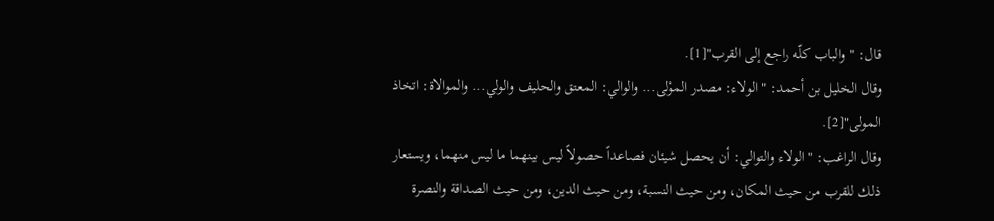قال: "والباب كلّه راجع إلى القرب"[1].
وقال الخليل بن أحمد: "الولاء: مصدر الموْلى... والوالي: المعتق والحليف والولي... والموالاة: اتخاذ المولى"[2].
وقال الراغب: "الولاء والتوالي: أن يحصل شيئان فصاعداً حصولاً ليس بينهما ما ليس منهما، ويستعار ذلك للقرب من حيث المكان، ومن حيث النسبة، ومن حيث الدين، ومن حيث الصداقة والنصرة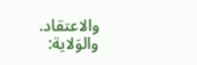والاعتقاد. والوَلاية: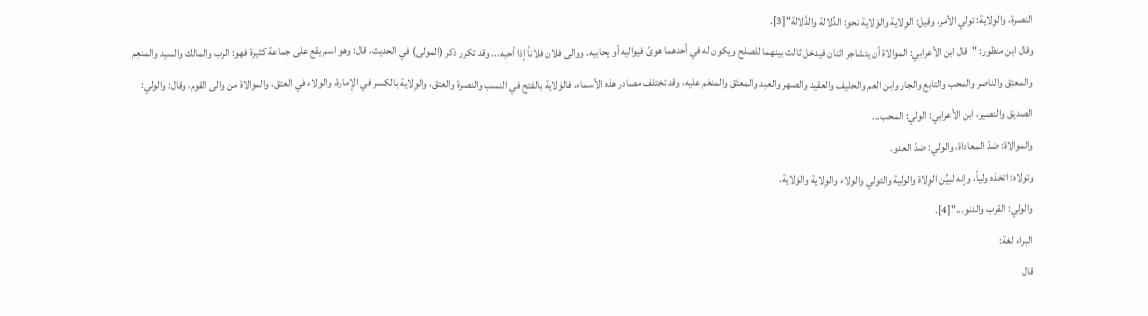النصرة، والوِلاية: تولي الأمر، وقيل: الوِلاية والوَلاية نحو: الدِّلالة والدَّلالة"[3].
وقال ابن منظور: "قال ابن الأعرابي: الموالاة أن يتشاجر اثنان فيدخل ثالث بينهما للصلح ويكون له في أحدهما هوىً فيواليه أو يحابيه. ووالى فلان فلاناً إذا أحبه... وقد تكرر ذكر (المولى) في الحديث، قال: وهو اسم يقع على جماعة كثيرة فهو: الرب والمالك والسيد والمنعِم والمعتِق والناصر والمحب والتابع والجار وابن العم والحليف والعقيد والصهر والعبد والمعتَق والمنعَم عليه، وقد تختلف مصادر هذه الأسماء، فالوَلاية بالفتح في النسب والنصرة والعتق، والوِلاية بالكسر في الإمارة، والولاء في العتق، والموالاة من والى القوم، وقال: والولي: الصديق والنصير، ابن الأعرابي: الولي: المحب...
والموالاة: ضدّ المعاداة، والولي: ضدّ العدو.
وتولاه: اتخذه ولياً، وإنه لبيِّن الوِلاة والولية والتولي والولاء والوِلاية والوَلاية.
والولي: القرب والدنو..."[4].
البراء لغة:
قال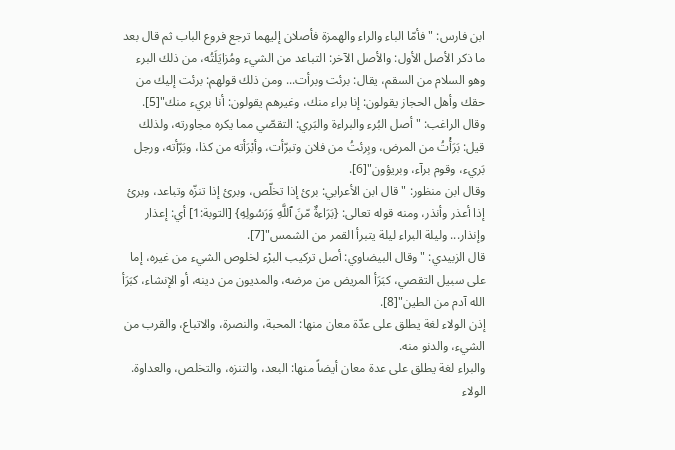ابن فارس: "فأمّا الباء والراء والهمزة فأصلان إليهما ترجع فروع الباب ثم قال بعد ما ذكر الأصل الأول: والأصل الآخر: التباعد من الشيء ومُزايَلَتُه، من ذلك البرء وهو السلام من السقم، يقال: برئت وبرأت... ومن ذلك قولهم: برئت إليك من حقك وأهل الحجاز يقولون: إنا براء منك، وغيرهم يقولون: أنا بريء منك"[5].
وقال الراغب: "أصل البُرء والبراءة والبَري: التقصّي مما يكره مجاورته، ولذلك قيل: بَرَأْتُ من المرض، وبِرئتُ من فلان وتبرّأت، وأبْرَأته من كذا، وبَرّأته، ورجل بَريء، وقوم برآء، وبريؤون"[6].
وقال ابن منظور: "قال ابن الأعرابي: برئ إذا تخلّص، وبرئ إذا تنزّه وتباعد، وبرئ إذا أعذر وأنذر، ومنه قوله تعالى: {بَرَاءةٌ مّنَ ٱللَّهِ وَرَسُولِهِ} [التوبة:1] أي: إعذار وإنذار... وليلة البراء ليلة يتبرأ القمر من الشمس"[7].
قال الزبيدي: "وقال البيضاوي: أصل تركيب البرْء لخلوص الشيء من غيره، إما على سبيل التقصي، كبَرَأ المريض من مرضه، والمديون من دينه، أو الإنشاء، كبَرَأ الله آدم من الطين"[8].
إذن الولاء لغة يطلق على عدّة معان منها: المحبة، والنصرة، والاتباع، والقرب من الشيء، والدنو منه.
والبراء لغة يطلق على عدة معان أيضاً منها: البعد، والتنزه، والتخلص، والعداوة.
الولاء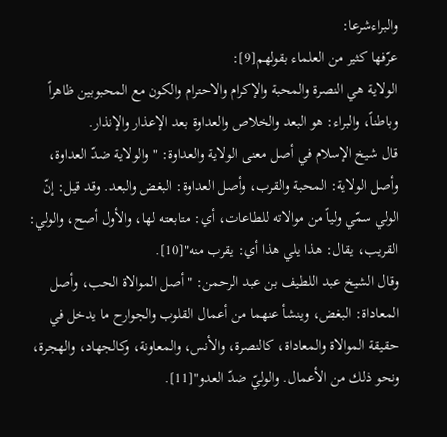والبراءشرعا:
عرّفها كثير من العلماء بقولهم[9]:
الولاية هي النصرة والمحبة والإكرام والاحترام والكون مع المحبوبين ظاهراً وباطناً، والبراء: هو البعد والخلاص والعداوة بعد الإعذار والإنذار.
قال شيخ الإسلام في أصل معنى الولاية والعداوة: "والولاية ضدّ العداوة، وأصل الولاية: المحبة والقرب، وأصل العداوة: البغض والبعد. وقد قيل: إنّ الولي سمّي ولياً من موالاته للطاعات، أي: متابعته لها، والأول أصح، والولي: القريب، يقال: هذا يلي هذا أي: يقرب منه"[10].
وقال الشيخ عبد اللطيف بن عبد الرحمن: "أصل الموالاة الحب، وأصل المعاداة: البغض، وينشأ عنهما من أعمال القلوب والجوارح ما يدخل في حقيقة الموالاة والمعاداة، كالنصرة، والأنس، والمعاونة، وكالجهاد، والهجرة، ونحو ذلك من الأعمال. والوليّ ضدّ العدو"[11].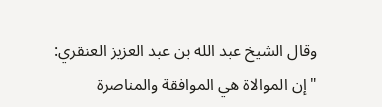وقال الشيخ عبد الله بن عبد العزيز العنقري: "إن الموالاة هي الموافقة والمناصرة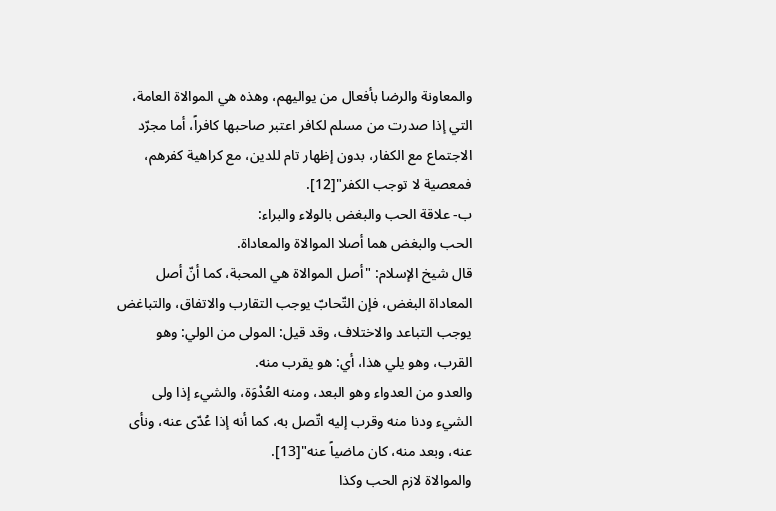والمعاونة والرضا بأفعال من يواليهم، وهذه هي الموالاة العامة، التي إذا صدرت من مسلم لكافر اعتبر صاحبها كافراً، أما مجرّد الاجتماع مع الكفار، بدون إظهار تام للدين، مع كراهية كفرهم، فمعصية لا توجب الكفر"[12].
ب- علاقة الحب والبغض بالولاء والبراء:
الحب والبغض هما أصلا الموالاة والمعاداة.
قال شيخ الإسلام: "أصل الموالاة هي المحبة، كما أنّ أصل المعاداة البغض، فإن التّحابّ يوجب التقارب والاتفاق، والتباغض يوجب التباعد والاختلاف، وقد قيل: المولى من الولي: وهو القرب، وهو يلي هذا، أي: هو يقرب منه.
والعدو من العدواء وهو البعد، ومنه العُدْوَة، والشيء إذا ولى الشيء ودنا منه وقرب إليه اتّصل به، كما أنه إذا عُدّى عنه، ونأى عنه، وبعد منه، كان ماضياً عنه"[13].
والموالاة لازم الحب وكذا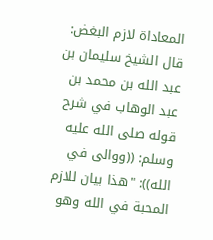المعاداة لازم البغض:
قال الشيخ سليمان بن عبد الله بن محمد بن عبد الوهاب في شرح قوله صلى الله عليه وسلم: ((ووالى في الله)): "هذا بيان للازم المحبة في الله وهو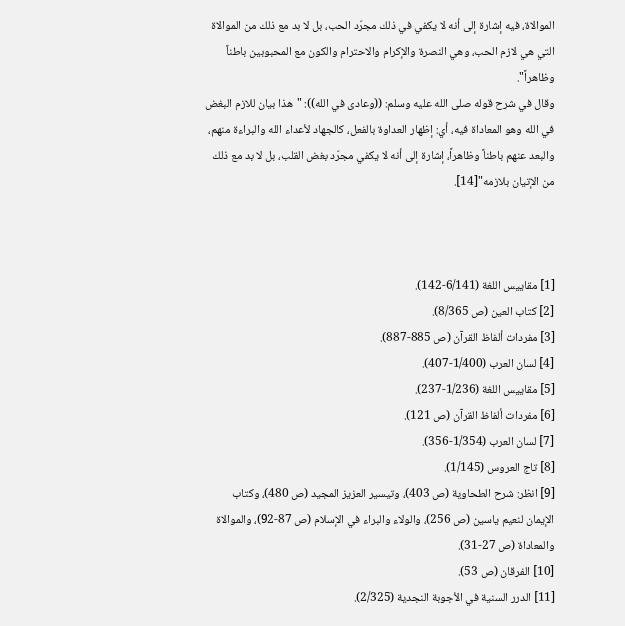الموالاة، فيه إشارة إلى أنه لا يكفي في ذلك مجرّد الحب، بل لا بد مع ذلك من الموالاة التي هي لازم الحب، وهي النصرة والإكرام والاحترام والكون مع المحبوبين باطناً وظاهراً".
وقال في شرح قوله صلى الله عليه وسلم: ((وعادى في الله)): "هذا بيان للازم البغض في الله وهو المعاداة فيه، أي: إظهار العداوة بالفعل، كالجهاد لأعداء الله والبراءة منهم، والبعد عنهم باطناً وظاهراً، إشارة إلى أنه لا يكفي مجرّد بغض القلب، بل لا بد مع ذلك من الإتيان بلازمه"[14].



[1] مقاييس اللغة (6/141-142).
[2] كتاب العين (ص 8/365).
[3] مفردات ألفاظ القرآن (ص 885-887).
[4] لسان العرب (1/400-407).
[5] مقاييس اللغة (1/236-237).
[6] مفردات ألفاظ القرآن (ص 121).
[7] لسان العرب (1/354-356).
[8] تاج العروس (1/145).
[9] انظر: شرح الطحاوية (ص 403)، وتيسير العزيز المجيد (ص 480)، وكتاب الإيمان لنعيم ياسين (ص 256)، والولاء والبراء في الإسلام (ص 87-92)، والموالاة والمعاداة (ص 27-31).
[10] الفرقان (ص 53).
[11] الدرر السنية في الأجوبة النجدية (2/325).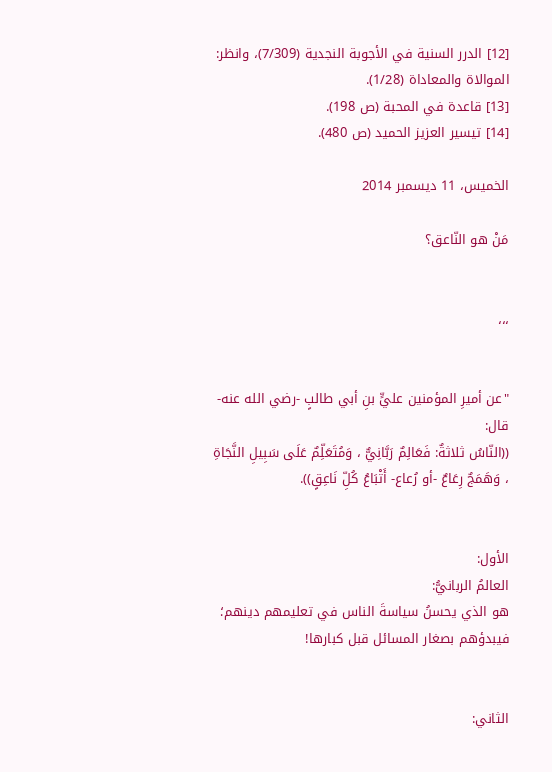[12] الدرر السنية في الأجوبة النجدية (7/309)، وانظر: الموالاة والمعاداة (1/28).
[13] قاعدة في المحبة (ص 198).
[14] تيسير العزيز الحميد (ص 480).

الخميس، 11 ديسمبر 2014

مَنْ هو النّاعق؟


،،،


"عن أميرِ المؤمنين عليٍّ بنِ أبي طالبٍ -رضي الله عنه-قال:
((النّاسُ ثلاثةٌ: فَعَالِمٌ رَبَّانِيٌّ ، وَمُتَعَلِّمٌ عَلَى سَبِيلِ النَّجَاةِ ، وَهَمَجٌ رِعَاعٌ -أو رُعاع- أَتْبَاعُ كُلِّ نَاعِقٍ)).


الأول:
العالمُ الربانيُّ:
هو الذي يحسنُ سياسةَ الناس في تعليمهم دينهم؛ فيبدؤهم بصغار المسائل قبل كبارها!


الثاني: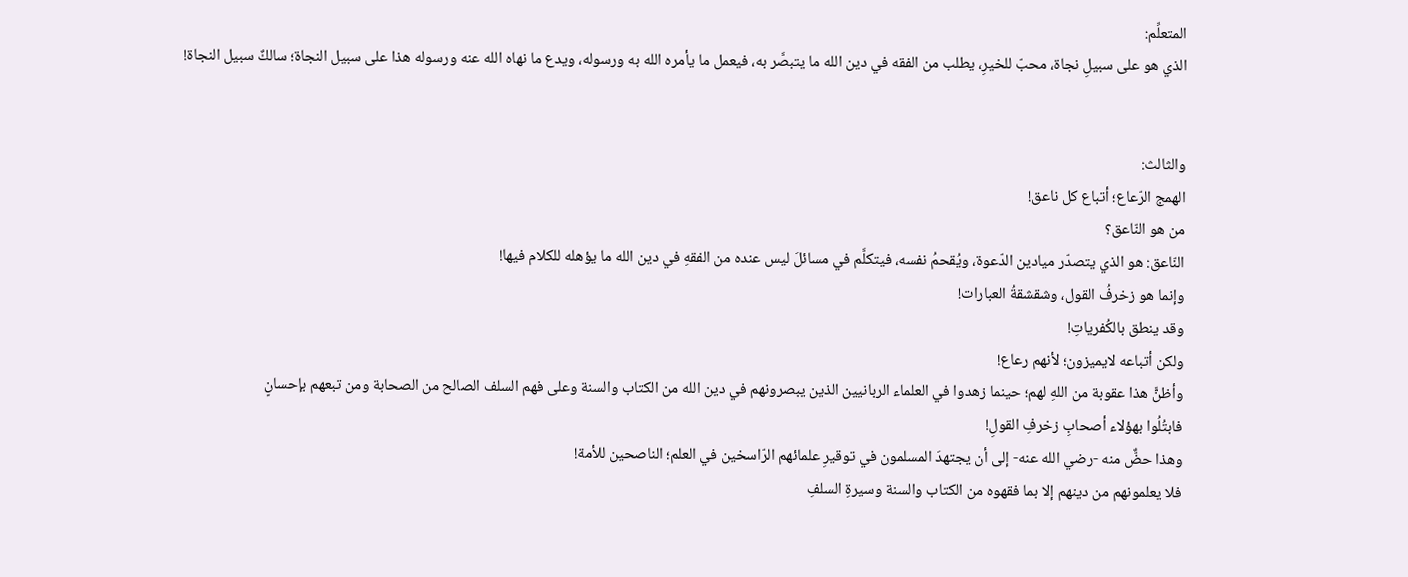المتعلِّم:
الذي هو على سبيلِ نجاة، محبّ للخيرِ، يطلب من الفقه في دين الله ما يتبصَّر به، فيعمل ما يأمره الله به ورسوله، ويدع ما نهاه الله عنه ورسوله هذا على سبيل النجاة؛ سالكٌ سبيل النجاة!


والثالث:
الهمج الرّعاع؛ أتباع كل ناعق!
من هو النّاعق؟
النّاعق: هو الذي يتصدّر ميادين الدّعوة، ويُقحمُ نفسه، فيتكلَّم في مسائلَ ليس عنده من الفقهِ في دين الله ما يؤهله للكلام فيها!
وإنما هو زخرفُ القول، وشقشقةُ العبارات!
وقد ينطق بالكُفرياتِ!
ولكن أتباعه لايميزون؛ لأنهم رعاع!
وأظنًّ هذا عقوبة من اللهِ لهم؛ حينما زهدوا في العلماء الربانيين الذين يبصرونهم في دين الله من الكتاب والسنة وعلى فهم السلف الصالح من الصحابة ومن تبعهم بإحسانٍ
فابتُلُوا بهؤلاء أصحابِ زخرفِ القولِ!
وهذا حضٌّ منه -رضي الله عنه- إلى أن يجتهدَ المسلمون في توقيرِ علمائهم الرّاسخين في العلم؛ الناصحين للأمة!
فلا يعلمونهم من دينهم إلا بما فقهوه من الكتاب والسنة وسيرةِ السلفِ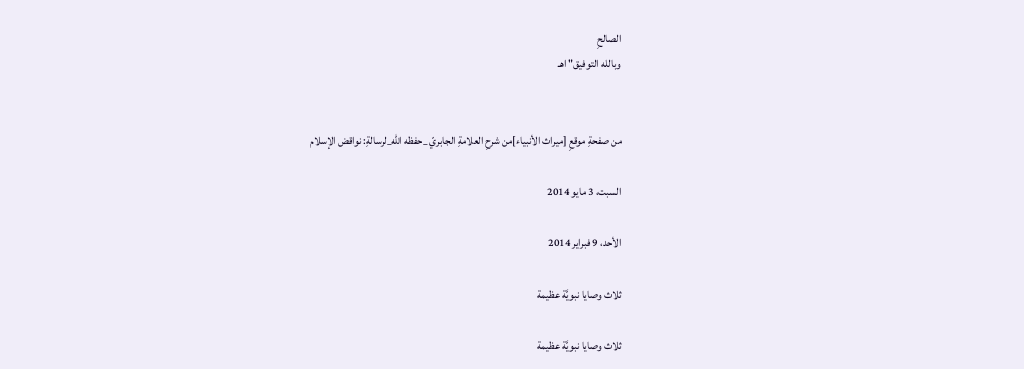الصالحِ
وبالله التوفيق" اهـ


من صفحةِ موقعِ [ميراث الأنبياء]من شرحِ العلامةِ الجابريّ _حفظه الله_لرسالةِ: نواقض الإسلام

السبت، 3 مايو 2014

الأحد، 9 فبراير 2014

ثلاث وصايا نبويَّة عظيمة

ثلاث وصايا نبويَّة عظيمة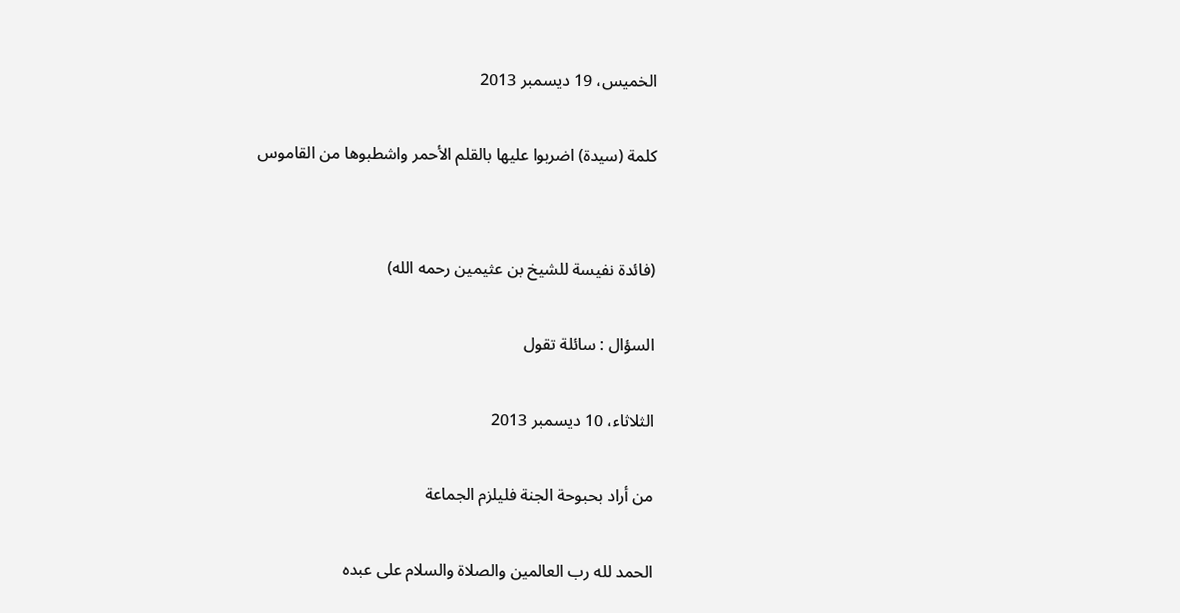الخميس، 19 ديسمبر 2013

كلمة (سيدة) اضربوا عليها بالقلم الأحمر واشطبوها من القاموس


(فائدة نفيسة للشيخ بن عثيمين رحمه الله)

السؤال : سائلة تقول

الثلاثاء، 10 ديسمبر 2013

من أراد بحبوحة الجنة فليلزم الجماعة

الحمد لله رب العالمين والصلاة والسلام على عبده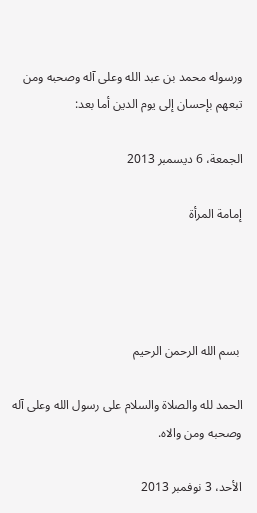ورسوله محمد بن عبد الله وعلى آله وصحبه ومن تبعهم بإحسان إلى يوم الدين أما بعد:

الجمعة، 6 ديسمبر 2013

إمامة المرأة




 بسم الله الرحمن الرحيم

الحمد لله والصلاة والسلام على رسول الله وعلى آله وصحبه ومن والاه.

الأحد، 3 نوفمبر 2013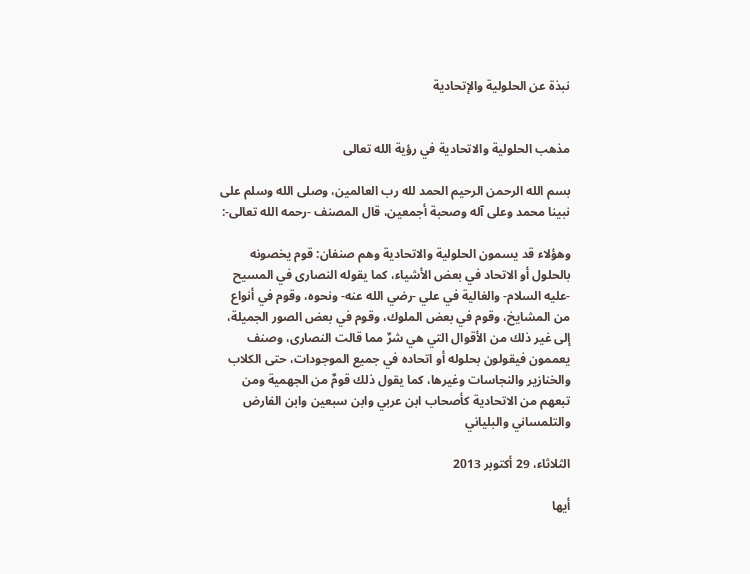نبذة عن الحلولية والإتحادية


مذهب الحلولية والاتحادية في رؤية الله تعالى

بسم الله الرحمن الرحيم الحمد لله رب العالمين، وصلى الله وسلم على نبينا محمد وعلى آله وصحبة أجمعين، قال المصنف -رحمه الله تعالى-:

وهؤلاء قد يسمون الحلولية والاتحادية وهم صنفان: قوم يخصونه بالحلول أو الاتحاد في بعض الأشياء، كما يقوله النصارى في المسيح -عليه السلام- والغالية في علي -رضي الله عنه- ونحوه، وقوم في أنواع من المشايخ، وقوم في بعض الملوك، وقوم في بعض الصور الجميلة، إلى غير ذلك من الأقوال التي هي شرٌ مما قالت النصارى، وصنف يعممون فيقولون بحلوله أو اتحاده في جميع الموجودات، حتى الكلاب والخنازير والنجاسات وغيرها، كما يقول ذلك قومٌ من الجهمية ومن تبعهم من الاتحادية كأصحاب ابن عربي وابن سبعين وابن الفارض والتلمساني والبلياني

الثلاثاء، 29 أكتوبر 2013

أيها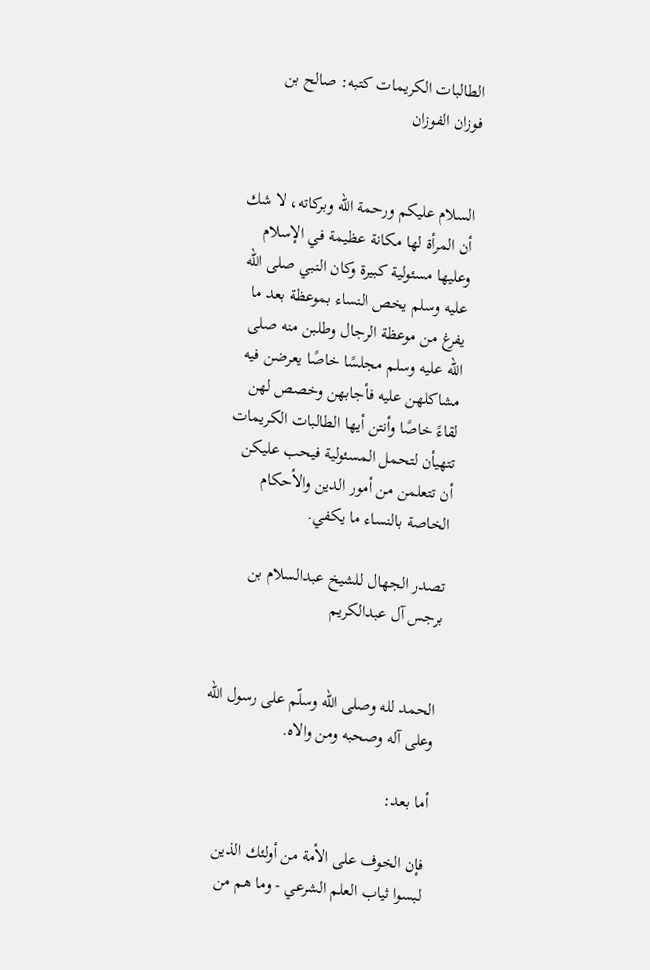الطالبات الكريمات كتبه: صالح بن فوزان الفوزان


السلام عليكم ورحمة الله وبركاته، لا شك أن المرأة لها مكانة عظيمة في الإسلام وعليها مسئولية كبيرة وكان النبي صلى الله عليه وسلم يخص النساء بموعظة بعد ما يفرغ من موعظة الرجال وطلبن منه صلى الله عليه وسلم مجلسًا خاصًا يعرضن فيه مشاكلهن عليه فأجابهن وخصص لهن لقاءً خاصًا وأنتن أيها الطالبات الكريمات تتهيأن لتحمل المسئولية فيحب عليكن أن تتعلمن من أمور الدين والأحكام الخاصة بالنساء ما يكفي.

تصدر الجهال للشيخ عبدالسلام بن برجس آل عبدالكريم


الحمد لله وصلى الله وسلّم على رسول الله وعلى آله وصحبه ومن والاه.

أما بعد:

فإن الخوف على الأمة من أولئك الذين لبسوا ثياب العلم الشرعي - وما هم من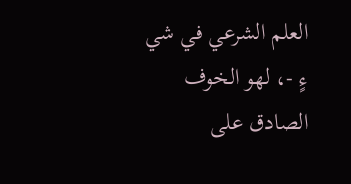العلم الشرعي في شي ءٍ -، لهو الخوف الصادق على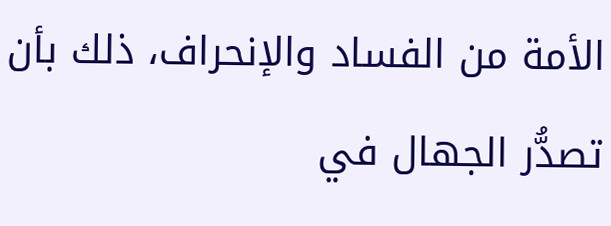الأمة من الفساد والإنحراف، ذلك بأن تصدُّر الجهال في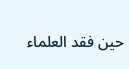حين فقد العلماء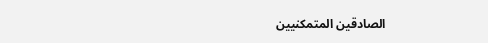الصادقين المتمكنيين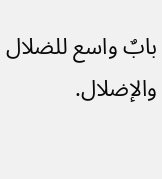بابٌ واسع للضلال والإضلال.